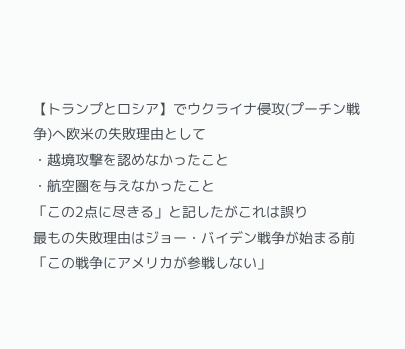【トランプとロシア】でウクライナ侵攻(プーチン戦争)へ欧米の失敗理由として
・越境攻撃を認めなかったこと
・航空圏を与えなかったこと
「この2点に尽きる」と記したがこれは誤り
最もの失敗理由はジョー・バイデン戦争が始まる前
「この戦争にアメリカが参戦しない」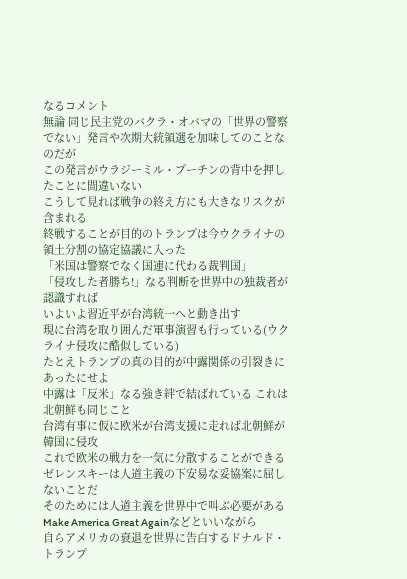なるコメント
無論 同じ民主党のバクラ・オバマの「世界の警察でない」発言や次期大統領選を加味してのことなのだが
この発言がウラジーミル・プーチンの背中を押したことに間違いない
こうして見れば戦争の終え方にも大きなリスクが含まれる
終戦することが目的のトランプは今ウクライナの領土分割の協定協議に入った
「米国は警察でなく国連に代わる裁判国」
「侵攻した者勝ち!」なる判断を世界中の独裁者が認識すれば
いよいよ習近平が台湾統一へと動き出す
現に台湾を取り囲んだ軍事演習も行っている(ウクライナ侵攻に酷似している)
たとえトランプの真の目的が中露関係の引裂きにあったにせよ
中露は「反米」なる強き絆で結ばれている これは北朝鮮も同じこと
台湾有事に仮に欧米が台湾支援に走れば北朝鮮が韓国に侵攻
これで欧米の戦力を一気に分散することができる
ゼレンスキーは人道主義の下安易な妥協案に屈しないことだ
そのためには人道主義を世界中で叫ぶ必要がある
Make America Great Againなどといいながら
自らアメリカの衰退を世界に告白するドナルド・トランプ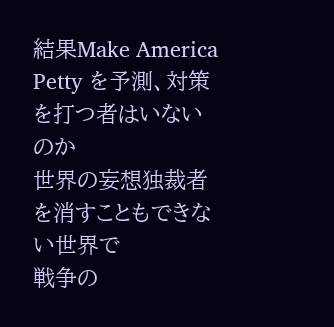結果Make America Petty を予測、対策を打つ者はいないのか
世界の妄想独裁者を消すこともできない世界で
戦争の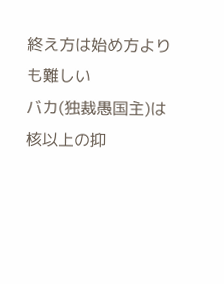終え方は始め方よりも難しい
バカ(独裁愚国主)は核以上の抑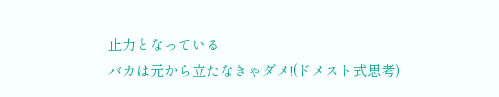止力となっている
バカは元から立たなきゃダメ!(ドメスト式思考)